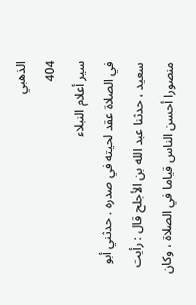الذهبي
404
سير أعلام النبلاء
في الصلاة عقد لحيته في صدره . حدثني أبو سعيد ، حدثنا عبد الله بن الأجلح قال : رأيت منصورا أحسن الناس قياما في الصلاة ، وكان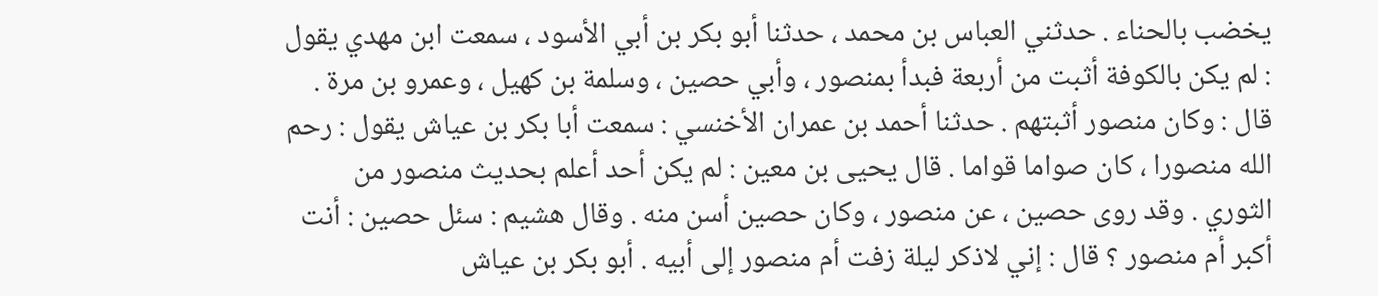يخضب بالحناء . حدثني العباس بن محمد ، حدثنا أبو بكر بن أبي الأسود ، سمعت ابن مهدي يقول : لم يكن بالكوفة أثبت من أربعة فبدأ بمنصور ، وأبي حصين ، وسلمة بن كهيل ، وعمرو بن مرة . قال : وكان منصور أثبتهم . حدثنا أحمد بن عمران الأخنسي : سمعت أبا بكر بن عياش يقول : رحم الله منصورا ، كان صواما قواما . قال يحيى بن معين : لم يكن أحد أعلم بحديث منصور من الثوري . وقد روى حصين ، عن منصور ، وكان حصين أسن منه . وقال هشيم : سئل حصين : أنت أكبر أم منصور ؟ قال : إني لاذكر ليلة زفت أم منصور إلى أبيه . أبو بكر بن عياش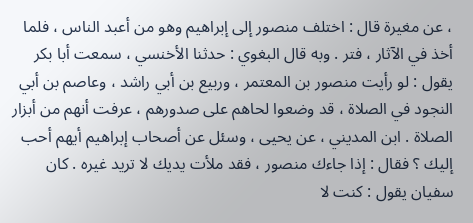، عن مغيرة قال : اختلف منصور إلى إبراهيم وهو من أعبد الناس ، فلما أخذ في الآثار ، فتر . وبه قال البغوي : حدثنا الأخنسي ، سمعت أبا بكر يقول : لو رأيت منصور بن المعتمر ، وربيع بن أبي راشد ، وعاصم بن أبي النجود في الصلاة ، قد وضعوا لحاهم على صدورهم ، عرفت أنهم من أبزار الصلاة . ابن المديني ، عن يحيى ، وسئل عن أصحاب إبراهيم أيهم أحب إليك ؟ فقال : إذا جاءك منصور ، فقد ملأت يديك لا تريد غيره . كان سفيان يقول : كنت لا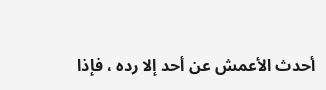أحدث الأعمش عن أحد إلا رده ، فإذا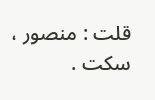قلت : منصور ، سكت .